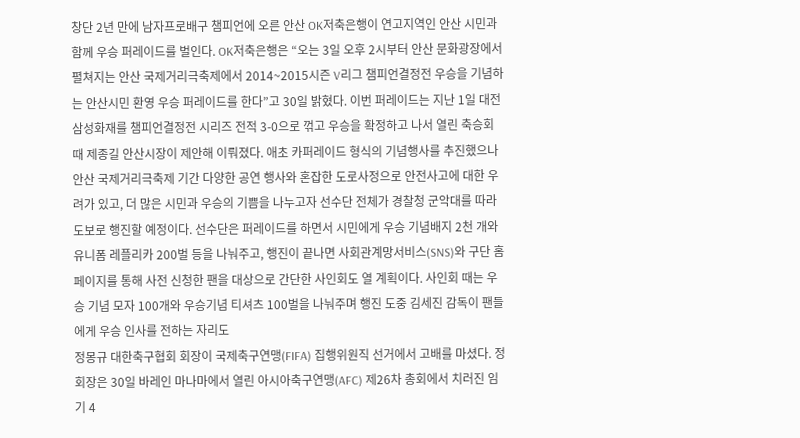창단 2년 만에 남자프로배구 챔피언에 오른 안산 OK저축은행이 연고지역인 안산 시민과 함께 우승 퍼레이드를 벌인다. OK저축은행은 “오는 3일 오후 2시부터 안산 문화광장에서 펼쳐지는 안산 국제거리극축제에서 2014~2015시즌 V리그 챔피언결정전 우승을 기념하는 안산시민 환영 우승 퍼레이드를 한다”고 30일 밝혔다. 이번 퍼레이드는 지난 1일 대전 삼성화재를 챔피언결정전 시리즈 전적 3-0으로 꺾고 우승을 확정하고 나서 열린 축승회 때 제종길 안산시장이 제안해 이뤄졌다. 애초 카퍼레이드 형식의 기념행사를 추진했으나 안산 국제거리극축제 기간 다양한 공연 행사와 혼잡한 도로사정으로 안전사고에 대한 우려가 있고, 더 많은 시민과 우승의 기쁨을 나누고자 선수단 전체가 경찰청 군악대를 따라 도보로 행진할 예정이다. 선수단은 퍼레이드를 하면서 시민에게 우승 기념배지 2천 개와 유니폼 레플리카 200벌 등을 나눠주고, 행진이 끝나면 사회관계망서비스(SNS)와 구단 홈페이지를 통해 사전 신청한 팬을 대상으로 간단한 사인회도 열 계획이다. 사인회 때는 우승 기념 모자 100개와 우승기념 티셔츠 100벌을 나눠주며 행진 도중 김세진 감독이 팬들에게 우승 인사를 전하는 자리도
정몽규 대한축구협회 회장이 국제축구연맹(FIFA) 집행위원직 선거에서 고배를 마셨다. 정 회장은 30일 바레인 마나마에서 열린 아시아축구연맹(AFC) 제26차 총회에서 치러진 임기 4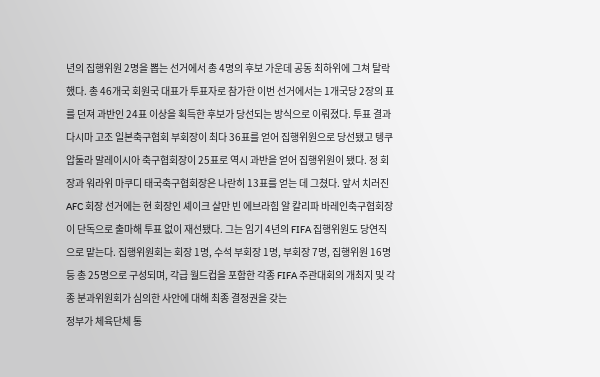년의 집행위원 2명을 뽑는 선거에서 총 4명의 후보 가운데 공동 최하위에 그쳐 탈락했다. 총 46개국 회원국 대표가 투표자로 참가한 이번 선거에서는 1개국당 2장의 표를 던져 과반인 24표 이상을 획득한 후보가 당선되는 방식으로 이뤄졌다. 투표 결과 다시마 고조 일본축구협회 부회장이 최다 36표를 얻어 집행위원으로 당선됐고 텡쿠 압둘라 말레이시아 축구협회장이 25표로 역시 과반을 얻어 집행위원이 됐다. 정 회장과 워라위 마쿠디 태국축구협회장은 나란히 13표를 얻는 데 그쳤다. 앞서 치러진 AFC 회장 선거에는 현 회장인 셰이크 살만 빈 에브라힘 알 칼리파 바레인축구협회장이 단독으로 출마해 투표 없이 재선됐다. 그는 임기 4년의 FIFA 집행위원도 당연직으로 맡는다. 집행위원회는 회장 1명, 수석 부회장 1명, 부회장 7명, 집행위원 16명 등 총 25명으로 구성되며, 각급 월드컵을 포함한 각종 FIFA 주관대회의 개최지 및 각종 분과위원회가 심의한 사안에 대해 최종 결정권을 갖는
정부가 체육단체 통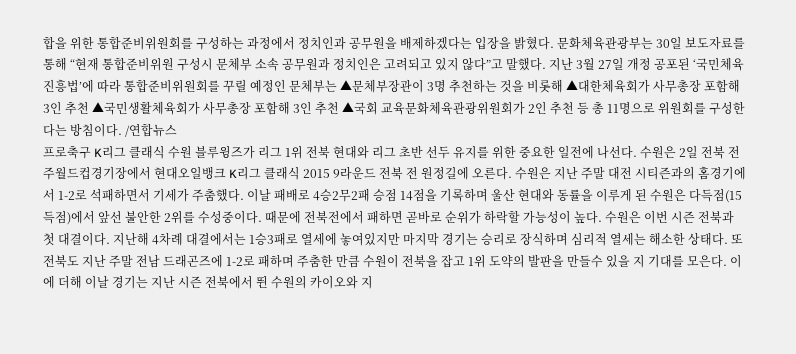합을 위한 통합준비위원회를 구성하는 과정에서 정치인과 공무원을 배제하겠다는 입장을 밝혔다. 문화체육관광부는 30일 보도자료를 통해 “현재 통합준비위원 구성시 문체부 소속 공무원과 정치인은 고려되고 있지 않다”고 말했다. 지난 3월 27일 개정 공포된 ‘국민체육진흥법’에 따라 통합준비위원회를 꾸릴 예정인 문체부는 ▲문체부장관이 3명 추천하는 것을 비롯해 ▲대한체육회가 사무총장 포함해 3인 추천 ▲국민생활체육회가 사무총장 포함해 3인 추천 ▲국회 교육문화체육관광위원회가 2인 추천 등 총 11명으로 위원회를 구성한다는 방침이다. /연합뉴스
프로축구 K리그 클래식 수원 블루윙즈가 리그 1위 전북 현대와 리그 초반 선두 유지를 위한 중요한 일전에 나선다. 수원은 2일 전북 전주월드컵경기장에서 현대오일뱅크 K리그 클래식 2015 9라운드 전북 전 원정길에 오른다. 수원은 지난 주말 대전 시티즌과의 홈경기에서 1-2로 석패하면서 기세가 주춤했다. 이날 패배로 4승2무2패 승점 14점을 기록하며 울산 현대와 동률을 이루게 된 수원은 다득점(15득점)에서 앞선 불안한 2위를 수성중이다. 때문에 전북전에서 패하면 곧바로 순위가 하락할 가능성이 높다. 수원은 이번 시즌 전북과 첫 대결이다. 지난해 4차례 대결에서는 1승3패로 열세에 놓여있지만 마지막 경기는 승리로 장식하며 심리적 열세는 해소한 상태다. 또 전북도 지난 주말 전남 드래곤즈에 1-2로 패하며 주춤한 만큼 수원이 전북을 잡고 1위 도약의 발판을 만들수 있을 지 기대를 모은다. 이에 더해 이날 경기는 지난 시즌 전북에서 뛴 수원의 카이오와 지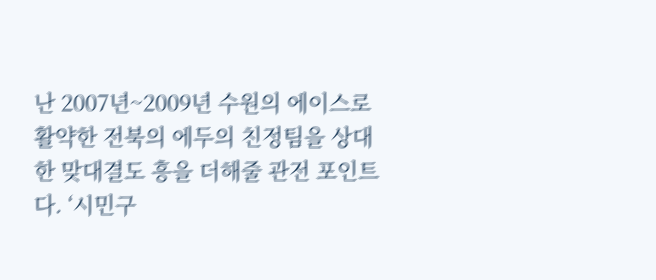난 2007년~2009년 수원의 에이스로 활약한 전북의 에두의 친정팀을 상대한 맞대결도 흥을 더해줄 관전 포인트다. ‘시민구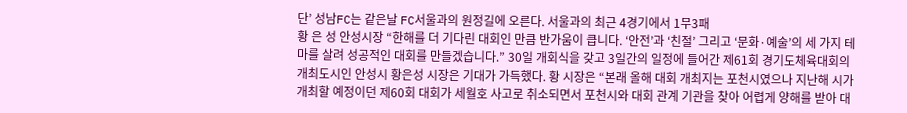단’ 성남FC는 같은날 FC서울과의 원정길에 오른다. 서울과의 최근 4경기에서 1무3패
황 은 성 안성시장 “한해를 더 기다린 대회인 만큼 반가움이 큽니다. ‘안전’과 ‘친절’ 그리고 ‘문화·예술’의 세 가지 테마를 살려 성공적인 대회를 만들겠습니다.” 30일 개회식을 갖고 3일간의 일정에 들어간 제61회 경기도체육대회의 개최도시인 안성시 황은성 시장은 기대가 가득했다. 황 시장은 “본래 올해 대회 개최지는 포천시였으나 지난해 시가 개최할 예정이던 제60회 대회가 세월호 사고로 취소되면서 포천시와 대회 관계 기관을 찾아 어렵게 양해를 받아 대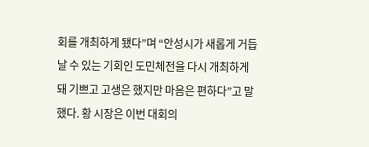회를 개최하게 됐다”며 “안성시가 새롭게 거듭날 수 있는 기회인 도민체전을 다시 개최하게 돼 기쁘고 고생은 했지만 마음은 편하다”고 말했다. 황 시장은 이번 대회의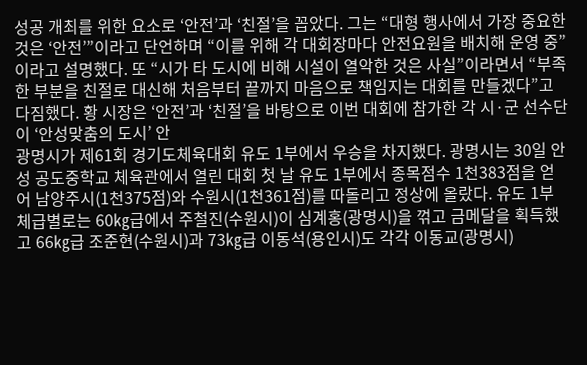성공 개최를 위한 요소로 ‘안전’과 ‘친절’을 꼽았다. 그는 “대형 행사에서 가장 중요한 것은 ‘안전’”이라고 단언하며 “이를 위해 각 대회장마다 안전요원을 배치해 운영 중”이라고 설명했다. 또 “시가 타 도시에 비해 시설이 열악한 것은 사실”이라면서 “부족한 부분을 친절로 대신해 처음부터 끝까지 마음으로 책임지는 대회를 만들겠다”고 다짐했다. 황 시장은 ‘안전’과 ‘친절’을 바탕으로 이번 대회에 참가한 각 시·군 선수단이 ‘안성맞춤의 도시’ 안
광명시가 제61회 경기도체육대회 유도 1부에서 우승을 차지했다. 광명시는 30일 안성 공도중학교 체육관에서 열린 대회 첫 날 유도 1부에서 종목점수 1천383점을 얻어 남양주시(1천375점)와 수원시(1천361점)를 따돌리고 정상에 올랐다. 유도 1부 체급별로는 60㎏급에서 주철진(수원시)이 심계홍(광명시)을 꺾고 금메달을 획득했고 66㎏급 조준현(수원시)과 73㎏급 이동석(용인시)도 각각 이동교(광명시)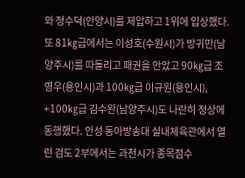와 정수덕(안양시)를 제압하고 1위에 입상했다. 또 81㎏급에서는 이성호(수원시)가 방귀만(남양주시)를 따돌리고 패권을 안았고 90㎏급 조영우(용인시)과 100㎏급 이규원(용인시), +100㎏급 김수완(남양주시)도 나란히 정상에 동행했다. 안성 동아방송대 실내체육관에서 열린 검도 2부에서는 과천시가 종목점수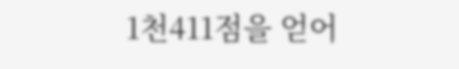1천411점을 얻어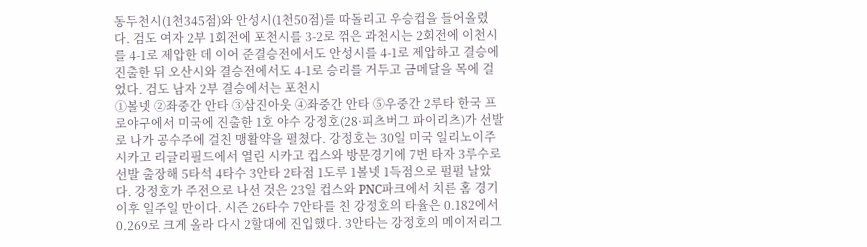동두천시(1천345점)와 안성시(1천50점)를 따돌리고 우승컵을 들어올렸다. 검도 여자 2부 1회전에 포천시를 3-2로 꺾은 과천시는 2회전에 이천시를 4-1로 제압한 데 이어 준결승전에서도 안성시를 4-1로 제압하고 결승에 진출한 뒤 오산시와 결승전에서도 4-1로 승리를 거두고 금메달을 목에 걸었다. 검도 남자 2부 결승에서는 포천시
①볼넷 ②좌중간 안타 ③삼진아웃 ④좌중간 안타 ⑤우중간 2루타 한국 프로야구에서 미국에 진출한 1호 야수 강정호(28·피츠버그 파이리츠)가 선발로 나가 공수주에 걸친 맹활약을 펼쳤다. 강정호는 30일 미국 일리노이주 시카고 리글리필드에서 열린 시카고 컵스와 방문경기에 7번 타자 3루수로 선발 출장해 5타석 4타수 3안타 2타점 1도루 1볼넷 1득점으로 펄펄 날았다. 강정호가 주전으로 나선 것은 23일 컵스와 PNC파크에서 치른 홈 경기 이후 일주일 만이다. 시즌 26타수 7안타를 친 강정호의 타율은 0.182에서 0.269로 크게 올라 다시 2할대에 진입했다. 3안타는 강정호의 메이저리그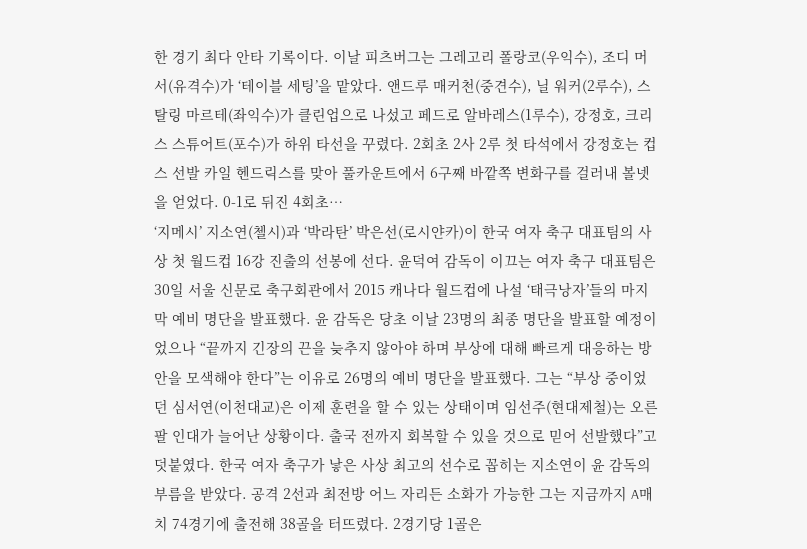한 경기 최다 안타 기록이다. 이날 피츠버그는 그레고리 폴랑코(우익수), 조디 머서(유격수)가 ‘테이블 세팅’을 맡았다. 앤드루 매커천(중견수), 닐 워커(2루수), 스탈링 마르테(좌익수)가 클린업으로 나섰고 페드로 알바레스(1루수), 강정호, 크리스 스튜어트(포수)가 하위 타선을 꾸렸다. 2회초 2사 2루 첫 타석에서 강정호는 컵스 선발 카일 헨드릭스를 맞아 풀카운트에서 6구째 바깥쪽 변화구를 걸러내 볼넷을 얻었다. 0-1로 뒤진 4회초…
‘지메시’ 지소연(첼시)과 ‘박라탄’ 박은선(로시얀카)이 한국 여자 축구 대표팀의 사상 첫 월드컵 16강 진출의 선봉에 선다. 윤덕여 감독이 이끄는 여자 축구 대표팀은 30일 서울 신문로 축구회관에서 2015 캐나다 월드컵에 나설 ‘태극낭자’들의 마지막 예비 명단을 발표했다. 윤 감독은 당초 이날 23명의 최종 명단을 발표할 예정이었으나 “끝까지 긴장의 끈을 늦추지 않아야 하며 부상에 대해 빠르게 대응하는 방안을 모색해야 한다”는 이유로 26명의 예비 명단을 발표했다. 그는 “부상 중이었던 심서연(이천대교)은 이제 훈련을 할 수 있는 상태이며 임선주(현대제철)는 오른팔 인대가 늘어난 상황이다. 출국 전까지 회복할 수 있을 것으로 믿어 선발했다”고 덧붙였다. 한국 여자 축구가 낳은 사상 최고의 선수로 꼽히는 지소연이 윤 감독의 부름을 받았다. 공격 2선과 최전방 어느 자리든 소화가 가능한 그는 지금까지 A매치 74경기에 출전해 38골을 터뜨렸다. 2경기당 1골은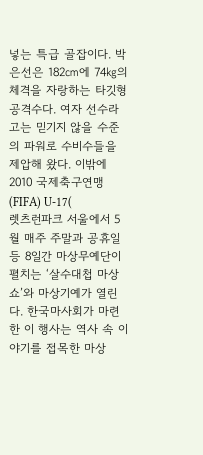넣는 특급 골잡이다. 박은선은 182㎝에 74㎏의 체격을 자랑하는 타깃형 공격수다. 여자 선수라고는 믿기지 않을 수준의 파워로 수비수들을 제압해 왔다. 이밖에 2010 국제축구연맹(FIFA) U-17(
렛츠런파크 서울에서 5월 매주 주말과 공휴일 등 8일간 마상무예단이 펼치는 ‘살수대첩 마상 쇼’와 마상기예가 열린다. 한국마사회가 마련한 이 행사는 역사 속 이야기를 접목한 마상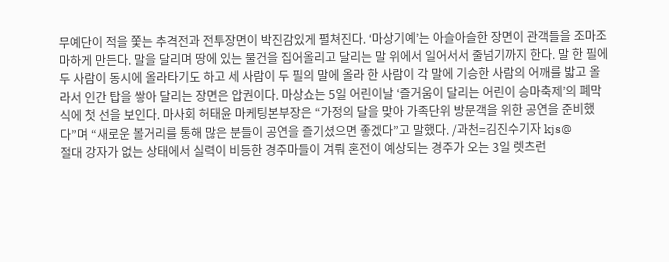무예단이 적을 쫓는 추격전과 전투장면이 박진감있게 펼쳐진다. ‘마상기예’는 아슬아슬한 장면이 관객들을 조마조마하게 만든다. 말을 달리며 땅에 있는 물건을 집어올리고 달리는 말 위에서 일어서서 줄넘기까지 한다. 말 한 필에 두 사람이 동시에 올라타기도 하고 세 사람이 두 필의 말에 올라 한 사람이 각 말에 기승한 사람의 어깨를 밟고 올라서 인간 탑을 쌓아 달리는 장면은 압권이다. 마상쇼는 5일 어린이날 ‘즐거움이 달리는 어린이 승마축제’의 폐막식에 첫 선을 보인다. 마사회 허태윤 마케팅본부장은 “가정의 달을 맞아 가족단위 방문객을 위한 공연을 준비했다”며 “새로운 볼거리를 통해 많은 분들이 공연을 즐기셨으면 좋겠다”고 말했다. /과천=김진수기자 kjs@
절대 강자가 없는 상태에서 실력이 비등한 경주마들이 겨뤄 혼전이 예상되는 경주가 오는 3일 렛츠런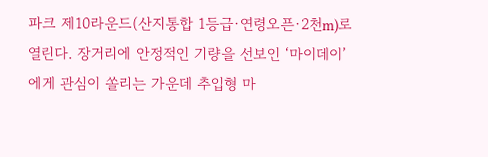파크 제10라운드(산지통합 1등급·연령오픈·2천m)로 열린다. 장거리에 안정적인 기량을 선보인 ‘마이데이’에게 관심이 쏠리는 가운데 추입형 마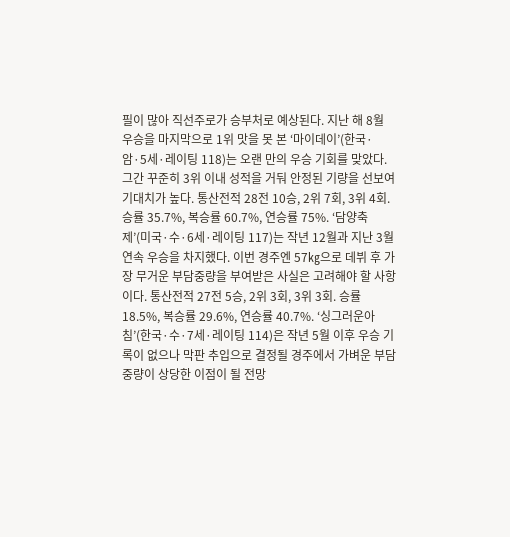필이 많아 직선주로가 승부처로 예상된다. 지난 해 8월 우승을 마지막으로 1위 맛을 못 본 ‘마이데이’(한국·암·5세·레이팅 118)는 오랜 만의 우승 기회를 맞았다. 그간 꾸준히 3위 이내 성적을 거둬 안정된 기량을 선보여 기대치가 높다. 통산전적 28전 10승, 2위 7회, 3위 4회. 승률 35.7%, 복승률 60.7%, 연승률 75%. ‘담양축제’(미국·수·6세·레이팅 117)는 작년 12월과 지난 3월 연속 우승을 차지했다. 이번 경주엔 57㎏으로 데뷔 후 가장 무거운 부담중량을 부여받은 사실은 고려해야 할 사항이다. 통산전적 27전 5승, 2위 3회, 3위 3회. 승률 18.5%, 복승률 29.6%, 연승률 40.7%. ‘싱그러운아침’(한국·수·7세·레이팅 114)은 작년 5월 이후 우승 기록이 없으나 막판 추입으로 결정될 경주에서 가벼운 부담중량이 상당한 이점이 될 전망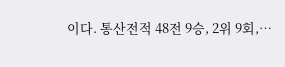이다. 통산전적 48전 9승, 2위 9회,…